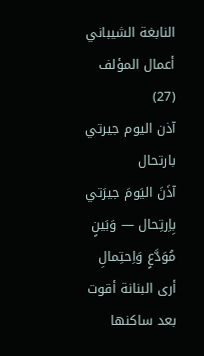النابغة الشيباني
أعمال المؤلف (27)
آذن اليوم جيرتي بارتحال
آذَنَ اليَومَ جيرَتي بِاِرتِحال — وَبَينٍ مُوَدَّعٍ وَاِحتِمالِ
أرى البنانة أقوت بعد ساكنها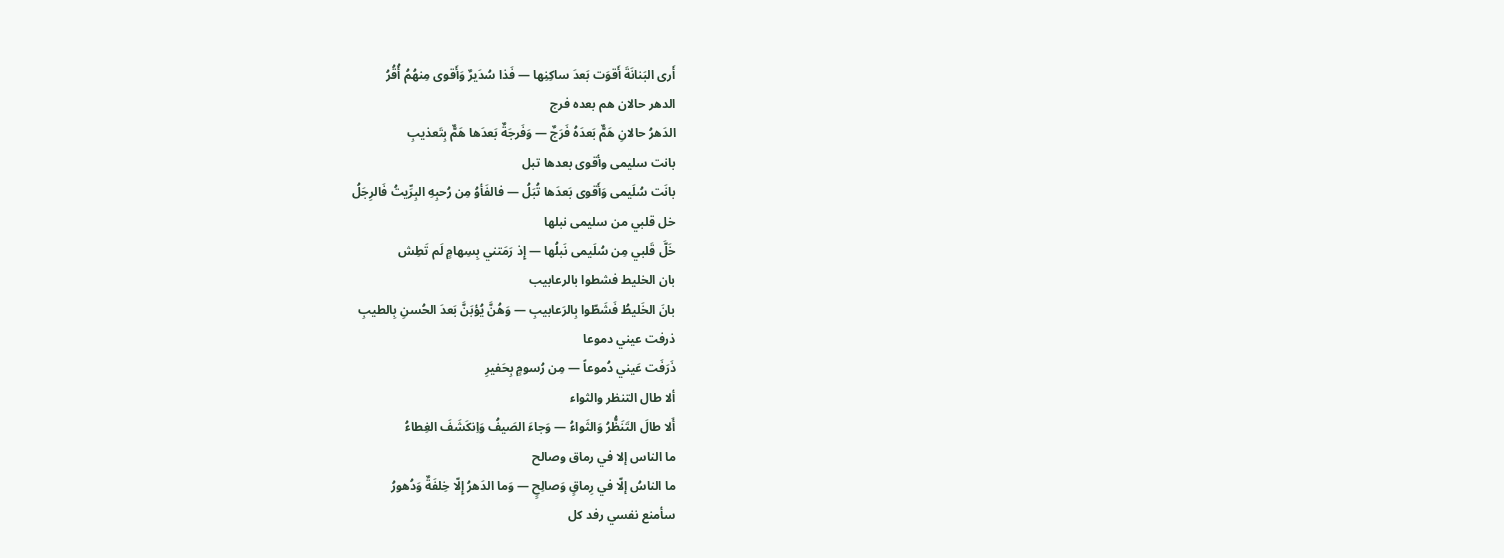أَرى البَنانَةَ أَقوَت بَعدَ ساكِنِها — فَذا سُدَيرٌ وَأَقوى مِنهُمُ أُقُرُ
الدهر حالان هم بعده فرج
الدَهرُ حالانِ هَمٌّ بَعدَهُ فَرَجٌ — وَفَرجَةٌ بَعدَها هَمٌّ بِتَعذيبِ
بانت سليمى وأقوى بعدها تبل
بانَت سُلَيمى وَأَقوى بَعدَها تُبَلُ — فالفَأوُ مِن رُحبِهِ البِرِّيتُ فَالرِجَلُ
خل قلبي من سليمى نبلها
خَلَّ قَلبي مِن سُلَيمى نَبلُها — إِذ رَمَتني بِسِهامٍ لَم تَطِش
بان الخليط فشطوا بالرعابيب
بانَ الخَليطُ فَشَطّوا بِالرَعابيبِ — وَهُنَّ يُؤبَنَّ بَعدَ الحُسنِ بِالطيبِ
ذرفت عيني دموعا
ذَرَفَت عَيني دُموعاً — مِن رُسومٍ بِحَفيرِ
ألا طال التنظر والثواء
أَلا طالَ التَنَظُّرُ وَالثَواءُ — وَجاءَ الصَيفُ وَاِنكَشَفَ الغِطاءُ
ما الناس إلا في رماق وصالح
ما الناسُ إلّا في رِماقٍ وَصالِحٍ — وَما الدَهرُ إِلّا خِلفَةٌ وَدُهورُ
سأمنع نفسي رفد كل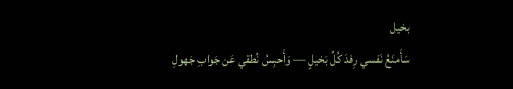بخيل
سَأَمنَعُ نَفسي رِفدَ كُلِّ بَخيلٍ — وَأَحبِسُ نُطقي عَن جَوابِ جَهولِ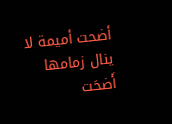أضحت أميمة لا ينال زمامها
أَضحَت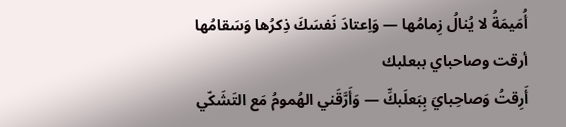أُمَيمَةُ لا يُنالُ زِمامُها — وَاِعتادَ نَفسَكَ ذِكرُها وَسَقامُها
أرقت وصاحباي ببعلبك
أَرِقتُ وَصاحِبايَ بِبَعلَبكِّ — وَأَرَّقَني الهُمومُ مَع التَشَكّي